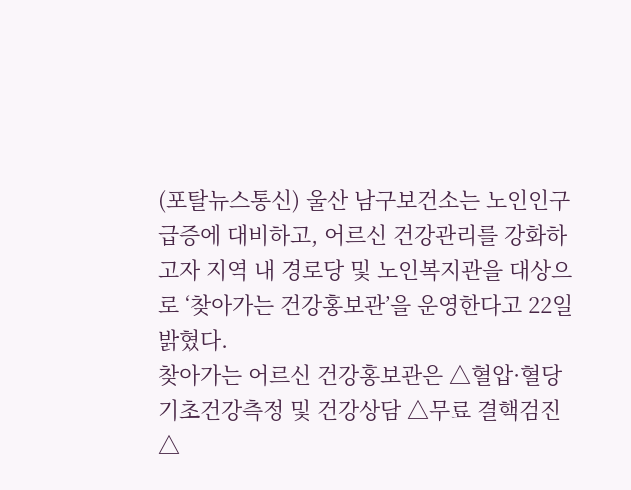(포탈뉴스통신) 울산 남구보건소는 노인인구 급증에 대비하고, 어르신 건강관리를 강화하고자 지역 내 경로당 및 노인복지관을 대상으로 ‘찾아가는 건강홍보관’을 운영한다고 22일 밝혔다.
찾아가는 어르신 건강홍보관은 △혈압·혈당 기초건강측정 및 건강상담 △무료 결핵검진 △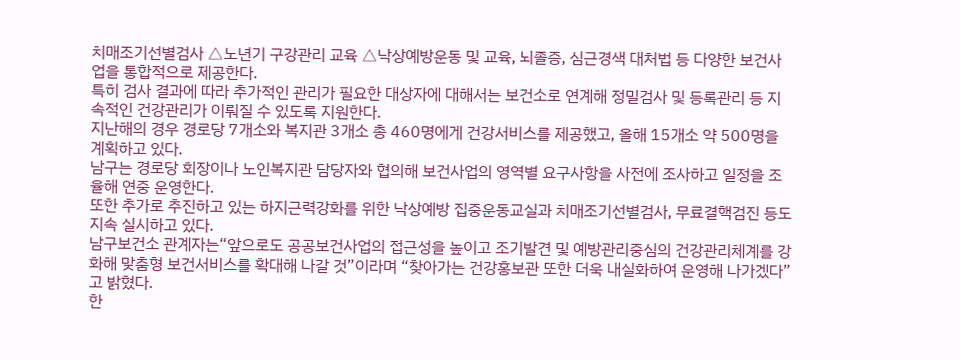치매조기선별검사 △노년기 구강관리 교육 △낙상예방운동 및 교육, 뇌졸증, 심근경색 대처법 등 다양한 보건사업을 통합적으로 제공한다.
특히 검사 결과에 따라 추가적인 관리가 필요한 대상자에 대해서는 보건소로 연계해 정밀검사 및 등록관리 등 지속적인 건강관리가 이뤄질 수 있도록 지원한다.
지난해의 경우 경로당 7개소와 복지관 3개소 총 460명에게 건강서비스를 제공했고, 올해 15개소 약 500명을 계획하고 있다.
남구는 경로당 회장이나 노인복지관 담당자와 협의해 보건사업의 영역별 요구사항을 사전에 조사하고 일정을 조율해 연중 운영한다.
또한 추가로 추진하고 있는 하지근력강화를 위한 낙상예방 집중운동교실과 치매조기선별검사, 무료결핵검진 등도 지속 실시하고 있다.
남구보건소 관계자는“앞으로도 공공보건사업의 접근성을 높이고 조기발견 및 예방관리중심의 건강관리체계를 강화해 맞춤형 보건서비스를 확대해 나갈 것”이라며 “찾아가는 건강홍보관 또한 더욱 내실화하여 운영해 나가겠다”고 밝혔다.
한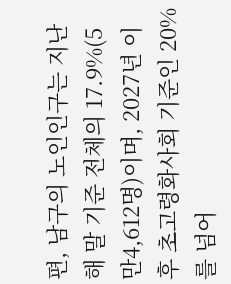편, 남구의 노인인구는 지난해 말 기준 전체의 17.9%(5만4,612명)이며, 2027년 이후 초고령화사회 기준인 20%를 넘어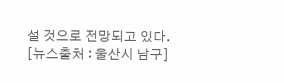설 것으로 전망되고 있다.
[뉴스출처 : 울산시 남구]